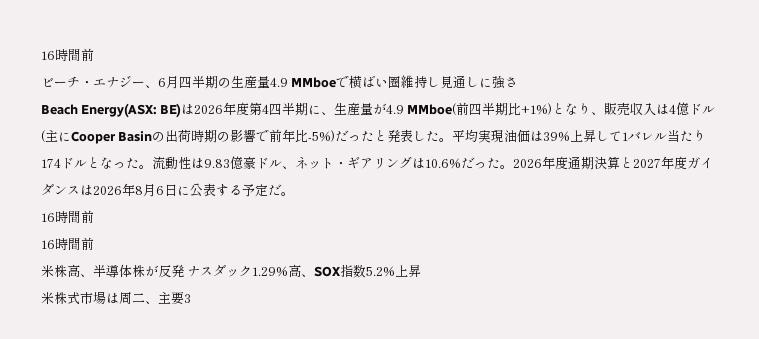16時間前
ビーチ・エナジー、6月四半期の生産量4.9 MMboeで横ばい圏維持し見通しに強さ
Beach Energy(ASX: BE)は2026年度第4四半期に、生産量が4.9 MMboe(前四半期比+1%)となり、販売収入は4億ドル(主にCooper Basinの出荷時期の影響で前年比-5%)だったと発表した。平均実現油価は39%上昇して1バレル当たり174ドルとなった。流動性は9.83億豪ドル、ネット・ギアリングは10.6%だった。2026年度通期決算と2027年度ガイダンスは2026年8月6日に公表する予定だ。
16時間前
16時間前
米株高、半導体株が反発 ナスダック1.29%高、SOX指数5.2%上昇
米株式市場は周二、主要3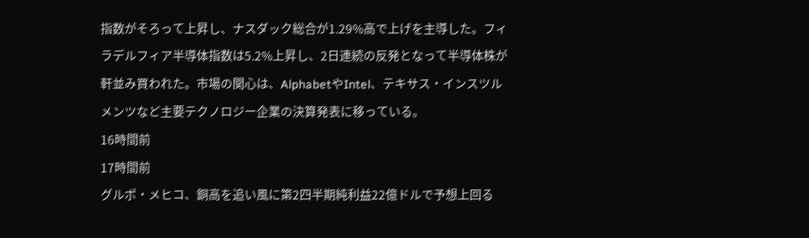指数がそろって上昇し、ナスダック総合が1.29%高で上げを主導した。フィラデルフィア半導体指数は5.2%上昇し、2日連続の反発となって半導体株が軒並み買われた。市場の関心は、AlphabetやIntel、テキサス・インスツルメンツなど主要テクノロジー企業の決算発表に移っている。
16時間前
17時間前
グルポ・メヒコ、銅高を追い風に第2四半期純利益22億ドルで予想上回る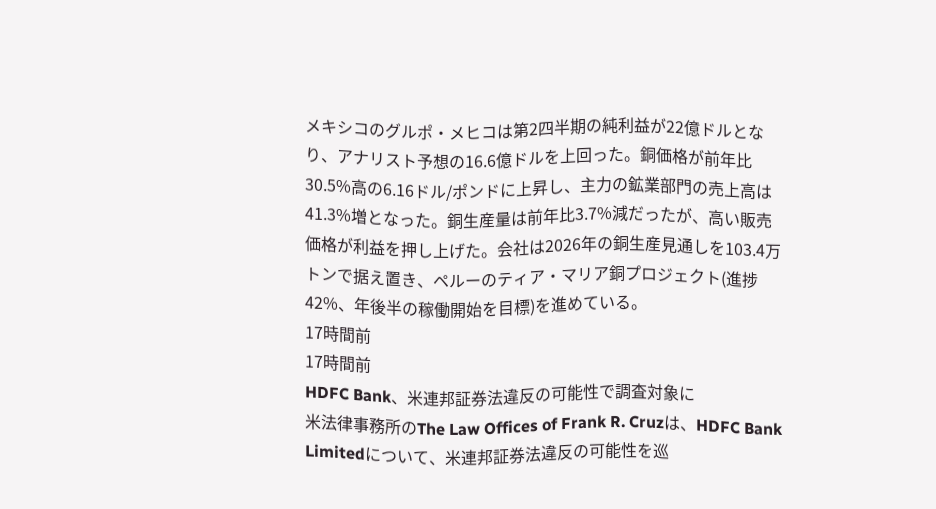メキシコのグルポ・メヒコは第2四半期の純利益が22億ドルとなり、アナリスト予想の16.6億ドルを上回った。銅価格が前年比30.5%高の6.16ドル/ポンドに上昇し、主力の鉱業部門の売上高は41.3%増となった。銅生産量は前年比3.7%減だったが、高い販売価格が利益を押し上げた。会社は2026年の銅生産見通しを103.4万トンで据え置き、ペルーのティア・マリア銅プロジェクト(進捗42%、年後半の稼働開始を目標)を進めている。
17時間前
17時間前
HDFC Bank、米連邦証券法違反の可能性で調査対象に
米法律事務所のThe Law Offices of Frank R. Cruzは、HDFC Bank Limitedについて、米連邦証券法違反の可能性を巡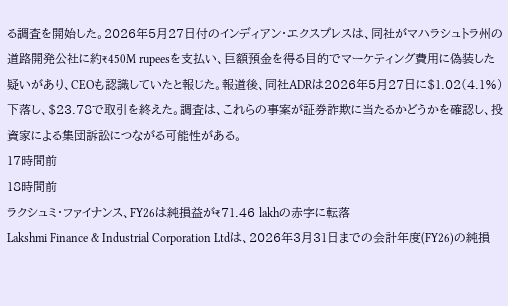る調査を開始した。2026年5月27日付のインディアン・エクスプレスは、同社がマハラシュトラ州の道路開発公社に約₹450M rupeesを支払い、巨額預金を得る目的でマーケティング費用に偽装した疑いがあり、CEOも認識していたと報じた。報道後、同社ADRは2026年5月27日に$1.02(4.1%)下落し、$23.78で取引を終えた。調査は、これらの事案が証券詐欺に当たるかどうかを確認し、投資家による集団訴訟につながる可能性がある。
17時間前
18時間前
ラクシュミ・ファイナンス、FY26は純損益が₹71.46 lakhの赤字に転落
Lakshmi Finance & Industrial Corporation Ltdは、2026年3月31日までの会計年度(FY26)の純損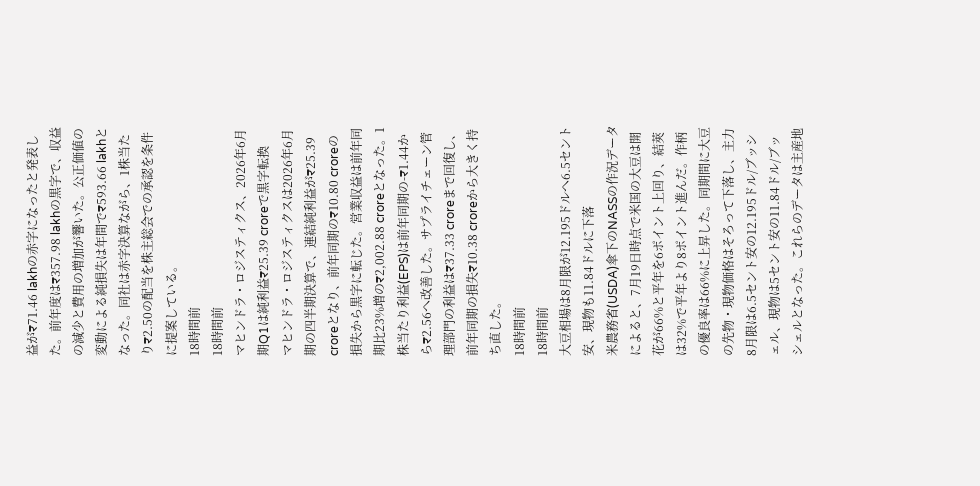益が₹71.46 lakhの赤字になったと発表した。前年度は₹357.98 lakhの黒字で、収益の減少と費用の増加が響いた。公正価値の変動による純損失は年間で₹593.66 lakhとなった。同社は赤字決算ながら、1株当たり₹2.50の配当を株主総会での承認を条件に提案している。
18時間前
18時間前
マヒンドラ・ロジスティクス、2026年6月期Q1は純利益₹25.39 croreで黒字転換
マヒンドラ・ロジスティクスは2026年6月期の四半期決算で、連結純利益が₹25.39 croreとなり、前年同期の₹10.80 croreの損失から黒字に転じた。営業収益は前年同期比23%増の₹2,002.88 croreとなった。1株当たり利益(EPS)は前年同期の-₹1.44から₹2.56へ改善した。サプライチェーン管理部門の利益は₹37.33 croreまで回復し、前年同期の損失₹10.38 croreから大きく持ち直した。
18時間前
18時間前
大豆相場は8月限が12.195ドルへ6.5セント安、現物も11.84ドルに下落
米農務省(USDA)傘下のNASSの作況データによると、7月19日時点で米国の大豆は開花が66%と平年を6ポイント上回り、結莢は32%で平年より8ポイント進んだ。作柄の優良率は66%に上昇した。同期間に大豆の先物・現物価格はそろって下落し、主力8月限は6.5セント安の12.195ドル/ブッシェル、現物は5セント安の11.84ドル/ブッシェルとなった。これらのデータは主産地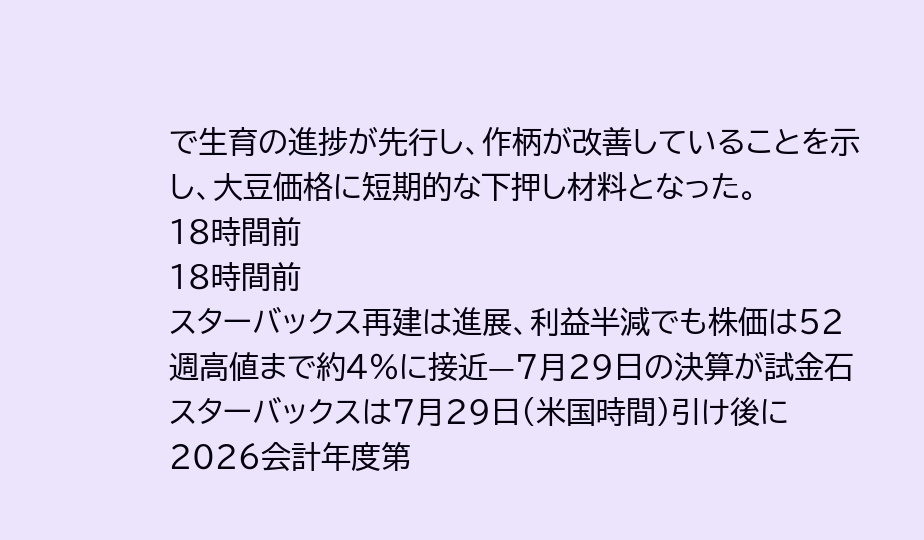で生育の進捗が先行し、作柄が改善していることを示し、大豆価格に短期的な下押し材料となった。
18時間前
18時間前
スターバックス再建は進展、利益半減でも株価は52週高値まで約4%に接近—7月29日の決算が試金石
スターバックスは7月29日(米国時間)引け後に2026会計年度第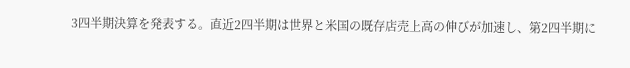3四半期決算を発表する。直近2四半期は世界と米国の既存店売上高の伸びが加速し、第2四半期に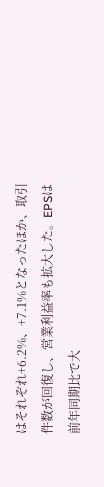はそれぞれ+6.2%、+7.1%となったほか、取引件数が回復し、営業利益率も拡大した。EPSは前年同期比で大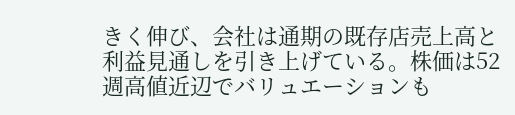きく伸び、会社は通期の既存店売上高と利益見通しを引き上げている。株価は52週高値近辺でバリュエーションも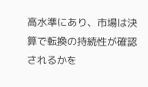高水準にあり、市場は決算で転換の持続性が確認されるかを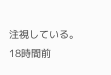注視している。
18時間前